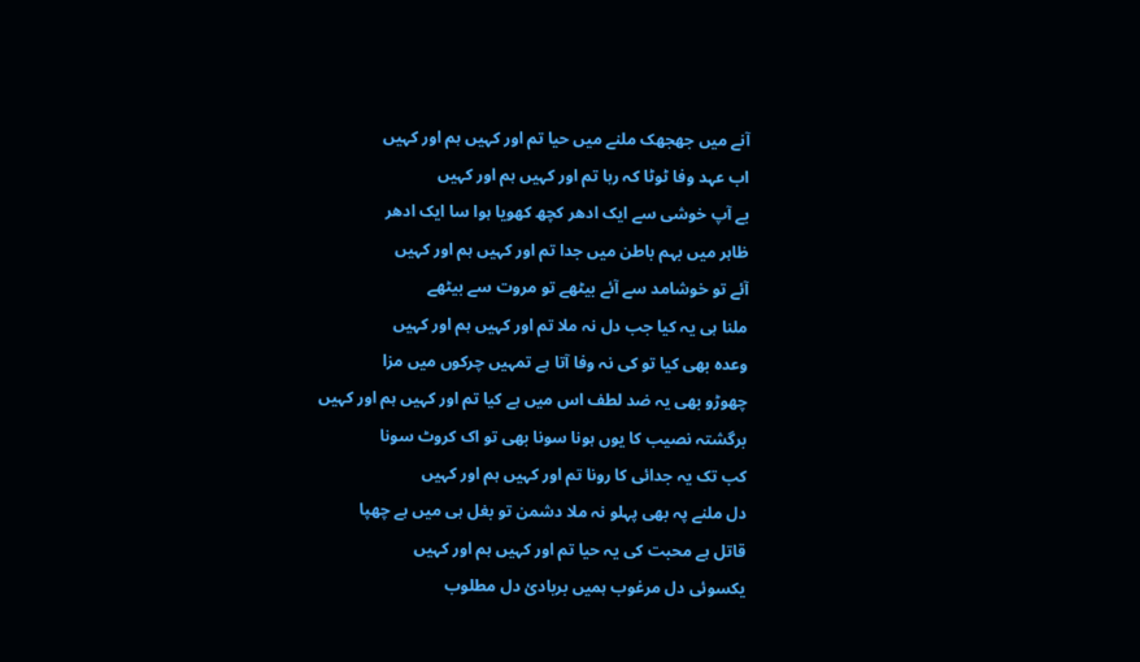آنے میں جھجھک ملنے میں حیا تم اور کہیں ہم اور کہیں
اب عہد وفا ٹوٹا کہ رہا تم اور کہیں ہم اور کہیں
بے آپ خوشی سے ایک ادھر کچھ کھویا ہوا سا ایک ادھر
ظاہر میں بہم باطن میں جدا تم اور کہیں ہم اور کہیں
آئے تو خوشامد سے آئے بیٹھے تو مروت سے بیٹھے
ملنا ہی یہ کیا جب دل نہ ملا تم اور کہیں ہم اور کہیں
وعدہ بھی کیا تو کی نہ وفا آتا ہے تمہیں چرکوں میں مزا
چھوڑو بھی یہ ضد لطف اس میں ہے کیا تم اور کہیں ہم اور کہیں
برگشتہ نصیب کا یوں ہونا سونا بھی تو اک کروٹ سونا
کب تک یہ جدائی کا رونا تم اور کہیں ہم اور کہیں
دل ملنے پہ بھی پہلو نہ ملا دشمن تو بغل ہی میں ہے چھپا
قاتل ہے محبت کی یہ حیا تم اور کہیں ہم اور کہیں
یکسوئی دل مرغوب ہمیں بربادئ دل مطلوب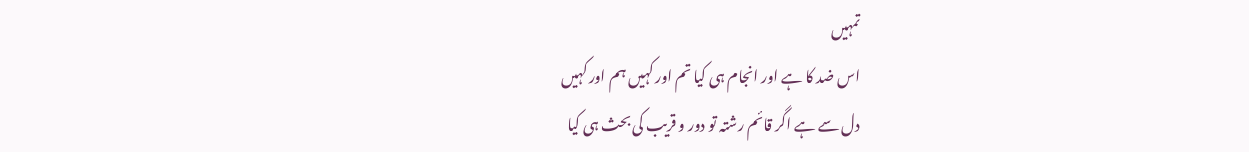تمہیں
اس ضد کا ہے اور انجام ہی کیا تم اور کہیں ہم اور کہیں
دل سے ہے اگر قائم رشتہ تو دور و قریب کی بحث ہی کیا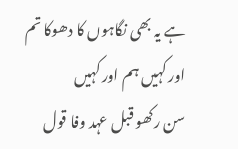ہے یہ بھی نگاہوں کا دھوکا تم اور کہیں ہم اور کہیں
سن رکھو قبل عہد وفا قول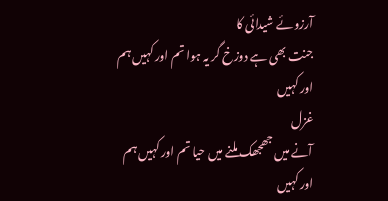آرزوئے شیدائی کا
جنت بھی ہے دوزخ گر یہ ہوا تم اور کہیں ہم اور کہیں
غزل
آنے میں جھجھک ملنے میں حیا تم اور کہیں ہم اور کہیں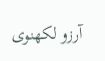آرزو لکھنوی